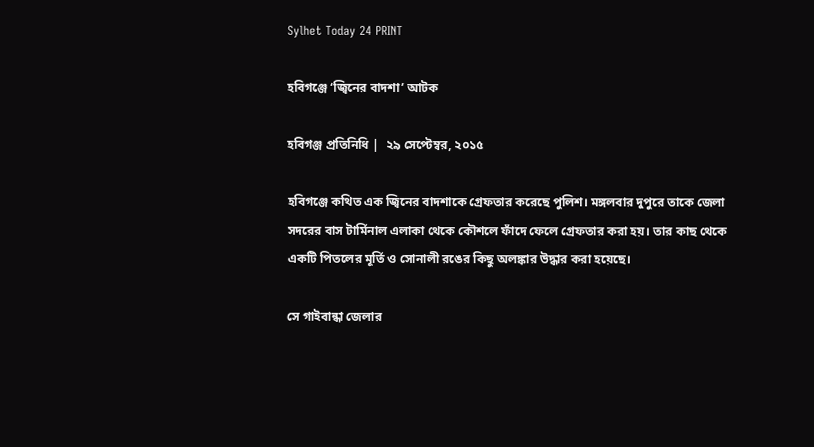Sylhet Today 24 PRINT

হবিগঞ্জে ‘জ্বিনের বাদশা’ আটক

হবিগঞ্জ প্রতিনিধি |  ২৯ সেপ্টেম্বর, ২০১৫

হবিগঞ্জে কথিত এক জ্বিনের বাদশাকে গ্রেফতার করেছে পুলিশ। মঙ্গলবার দুপুরে তাকে জেলা সদরের বাস টার্মিনাল এলাকা থেকে কৌশলে ফাঁদে ফেলে গ্রেফতার করা হয়। তার কাছ থেকে একটি পিতলের মূর্তি ও সোনালী রঙের কিছু অলঙ্কার উদ্ধার করা হয়েছে।

সে গাইবান্ধা জেলার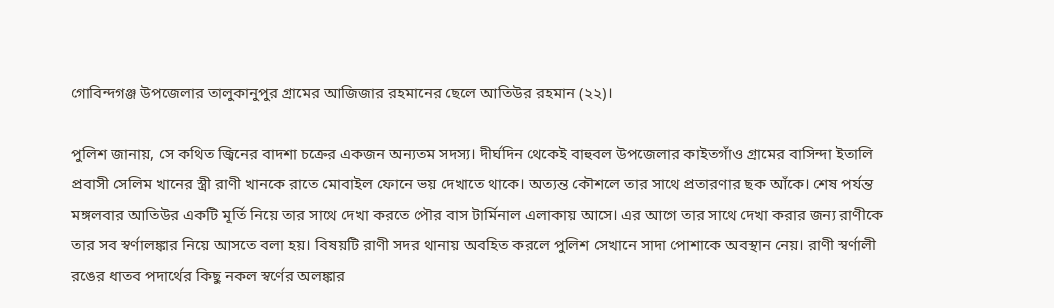গোবিন্দগঞ্জ উপজেলার তালুকানুপুর গ্রামের আজিজার রহমানের ছেলে আতিউর রহমান (২২)।

পুলিশ জানায়, সে কথিত জ্বিনের বাদশা চক্রের একজন অন্যতম সদস্য। দীর্ঘদিন থেকেই বাহুবল উপজেলার কাইতগাঁও গ্রামের বাসিন্দা ইতালি প্রবাসী সেলিম খানের স্ত্রী রাণী খানকে রাতে মোবাইল ফোনে ভয় দেখাতে থাকে। অত্যন্ত কৌশলে তার সাথে প্রতারণার ছক আঁকে। শেষ পর্যন্ত মঙ্গলবার আতিউর একটি মূর্তি নিয়ে তার সাথে দেখা করতে পৌর বাস টার্মিনাল এলাকায় আসে। এর আগে তার সাথে দেখা করার জন্য রাণীকে তার সব স্বর্ণালঙ্কার নিয়ে আসতে বলা হয়। বিষয়টি রাণী সদর থানায় অবহিত করলে পুলিশ সেখানে সাদা পোশাকে অবস্থান নেয়। রাণী স্বর্ণালী রঙের ধাতব পদার্থের কিছু নকল স্বর্ণের অলঙ্কার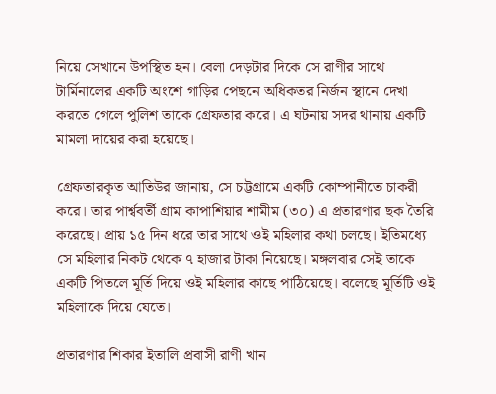নিয়ে সেখানে উপস্থিত হন। বেলা দেড়টার দিকে সে রাণীর সাথে টার্মিনালের একটি অংশে গাড়ির পেছনে অধিকতর নির্জন স্থানে দেখা করতে গেলে পুলিশ তাকে গ্রেফতার করে। এ ঘটনায় সদর থানায় একটি মামলা দায়ের করা হয়েছে।

গ্রেফতারকৃত আতিউর জানায়, সে চট্টগ্রামে একটি কোম্পানীতে চাকরী করে। তার পার্শ্ববর্তী গ্রাম কাপাশিয়ার শামীম (৩০) এ প্রতারণার ছক তৈরি করেছে। প্রায় ১৫ দিন ধরে তার সাথে ওই মহিলার কথা চলছে। ইতিমধ্যে সে মহিলার নিকট থেকে ৭ হাজার টাকা নিয়েছে। মঙ্গলবার সেই তাকে একটি পিতলে মূর্তি দিয়ে ওই মহিলার কাছে পাঠিয়েছে। বলেছে মূর্তিটি ওই মহিলাকে দিয়ে যেতে।

প্রতারণার শিকার ইতালি প্রবাসী রাণী খান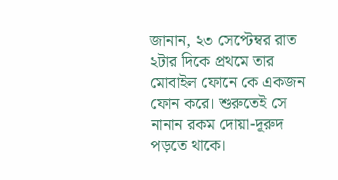জানান, ২৩ সেপ্টেম্বর রাত ২টার দিকে প্রথমে তার মোবাইল ফোনে কে একজন ফোন করে। শুরুতেই সে নানান রকম দোয়া-দূরুদ পড়তে থাকে।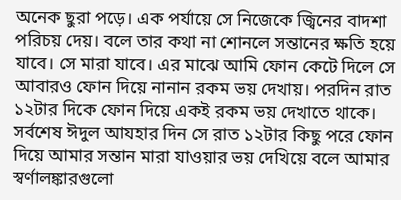অনেক ছুরা পড়ে। এক পর্যায়ে সে নিজেকে জ্বিনের বাদশা পরিচয় দেয়। বলে তার কথা না শোনলে সন্তানের ক্ষতি হয়ে যাবে। সে মারা যাবে। এর মাঝে আমি ফোন কেটে দিলে সে আবারও ফোন দিয়ে নানান রকম ভয় দেখায়। পরদিন রাত ১২টার দিকে ফোন দিয়ে একই রকম ভয় দেখাতে থাকে। সর্বশেষ ঈদুল আযহার দিন সে রাত ১২টার কিছু পরে ফোন দিয়ে আমার সন্তান মারা যাওয়ার ভয় দেখিয়ে বলে আমার স্বর্ণালঙ্কারগুলো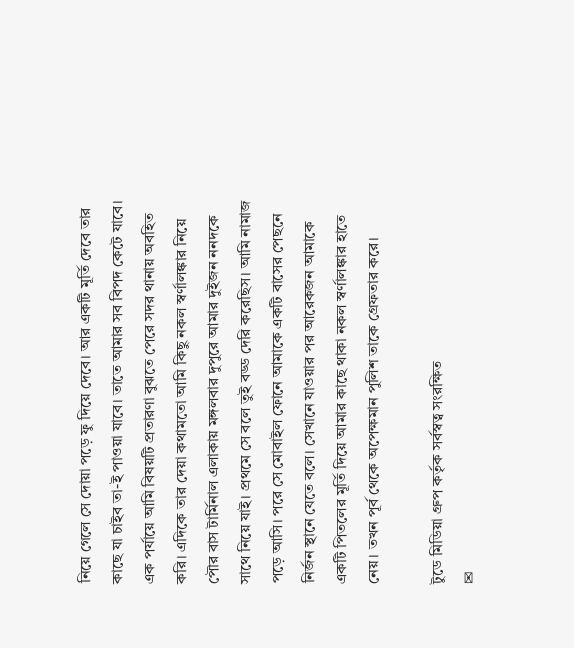নিয়ে গেলে সে দোয়া পড়ে ফু দিয়ে দেবে। আর একটি মূর্তি দেবে তার কাছে যা চাইব তা-ই পাওয়া যাবে। তাতে আমার সব বিপদ কেটে যাবে। এক পর্যায়ে আমি বিষয়টি প্রতারণা বুঝতে পেরে সদর থানায় অবহিত করি। এদিকে তার দেয়া কথামতো আমি কিছু নকল স্বর্ণালঙ্কার নিয়ে পৌর বাস টার্মিনাল এলাকায় মঙ্গলবার দুপুরে আমার দুইজন ননদকে সাথে নিয়ে যাই। প্রথমে সে বলে তুই বড্ড দেরি করেছিস। আমি নামাজ পড়ে আসি। পরে সে মোবাইল ফোনে আমাকে একটি বাসের পেছনে নির্জন স্থানে যেতে বলে। সেখানে যাওয়ার পর আরেকজন আমাকে একটি পিতলের মূর্তি দিয়ে আমার কাছে থাকা নকল স্বর্ণালঙ্কার হাতে নেয়। তখন পূর্ব থেকে অপেক্ষমান পুলিশ তাকে গ্রেফতার করে।

টুডে মিডিয়া গ্রুপ কর্তৃক সর্বস্বত্ব সংরক্ষিত
✉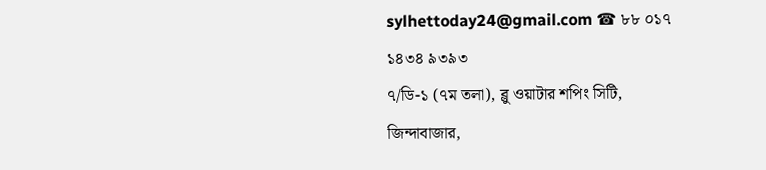sylhettoday24@gmail.com ☎ ৮৮ ০১৭ ১৪৩৪ ৯৩৯৩
৭/ডি-১ (৭ম তলা), ব্লু ওয়াটার শপিং সিটি,
জিন্দাবাজার,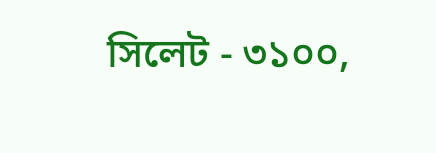সিলেট - ৩১০০,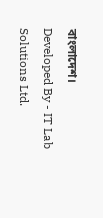বাংলাদেশ।
Developed By - IT Lab Solutions Ltd.